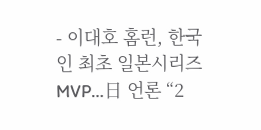- 이대호 홈런, 한국인 최초 일본시리즈 MVP…日 언론 “2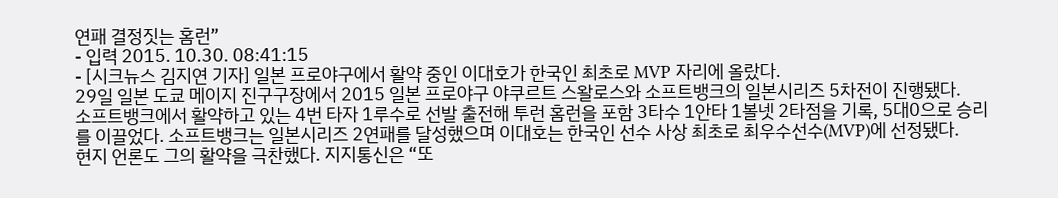연패 결정짓는 홈런”
- 입력 2015. 10.30. 08:41:15
- [시크뉴스 김지연 기자] 일본 프로야구에서 활약 중인 이대호가 한국인 최초로 MVP 자리에 올랐다.
29일 일본 도쿄 메이지 진구구장에서 2015 일본 프로야구 야쿠르트 스왈로스와 소프트뱅크의 일본시리즈 5차전이 진행됐다.
소프트뱅크에서 활약하고 있는 4번 타자 1루수로 선발 출전해 투런 홈런을 포함 3타수 1안타 1볼넷 2타점을 기록, 5대0으로 승리를 이끌었다. 소프트뱅크는 일본시리즈 2연패를 달성했으며 이대호는 한국인 선수 사상 최초로 최우수선수(MVP)에 선정됐다.
현지 언론도 그의 활약을 극찬했다. 지지통신은 “또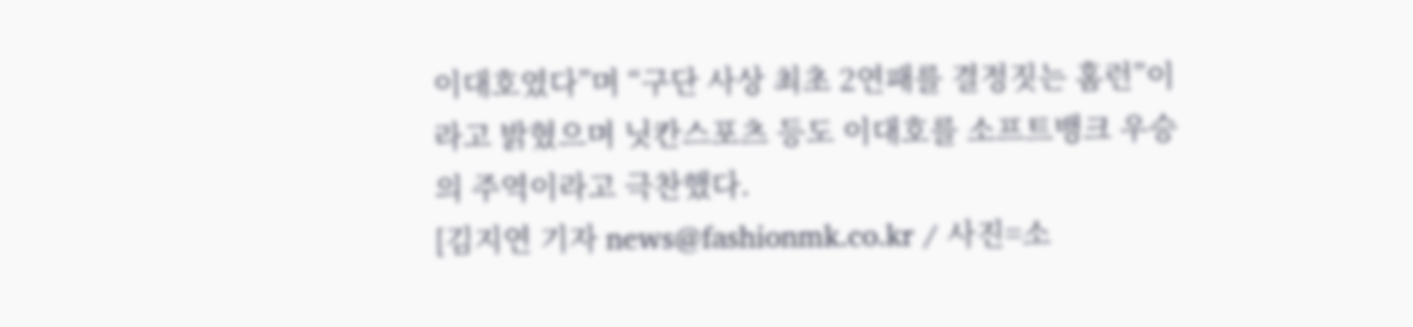이대호였다”며 “구단 사상 최초 2연패를 결정짓는 홈런”이라고 밝혔으며 닛칸스포츠 등도 이대호를 소프트뱅크 우승의 주역이라고 극찬했다.
[김지연 기자 news@fashionmk.co.kr / 사진=소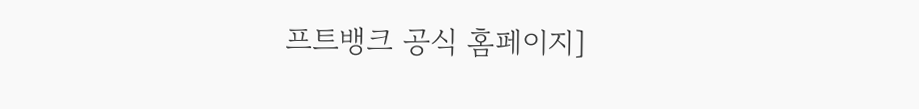프트뱅크 공식 홈페이지]